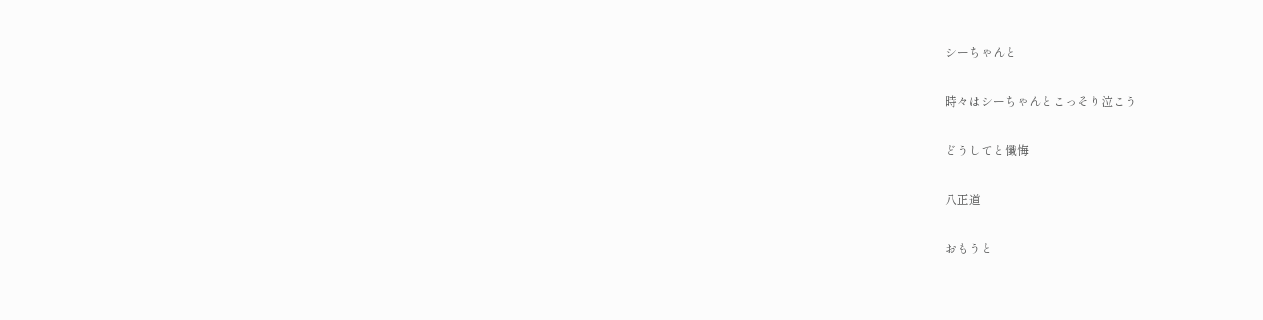シーちゃんと

時々はシーちゃんとこっそり泣こう

どうしてと懺悔

八正道

おもうと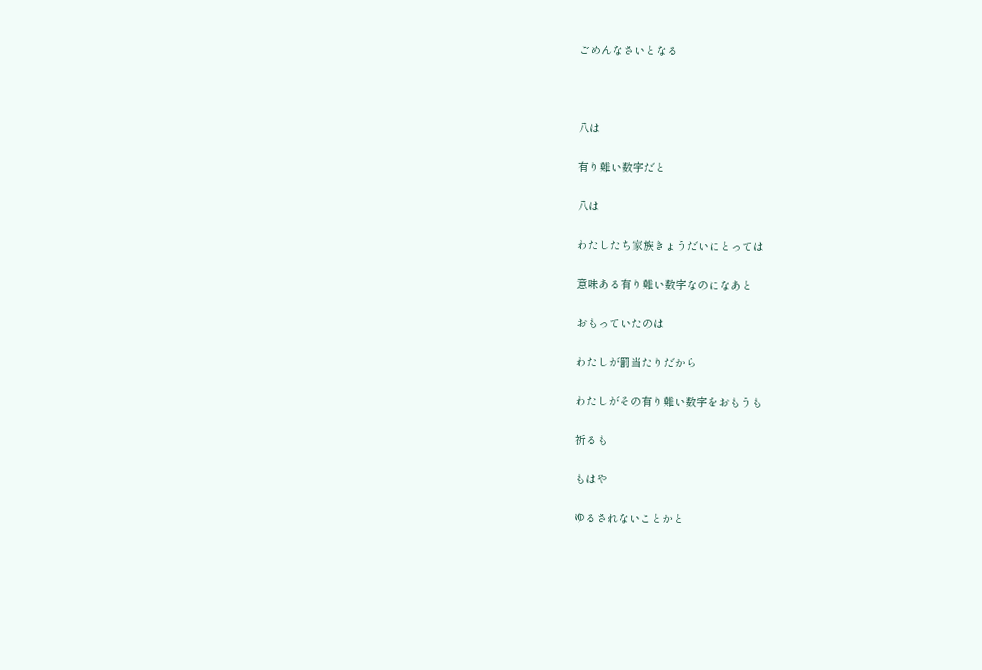ごめんなさいとなる



八は

有り難い数字だと

八は

わたしたち家族きょうだいにとっては

意味ある有り難い数字なのになあと

おもっていたのは

わたしが罰当たりだから

わたしがその有り難い数字をおもうも

祈るも

もはや

ゆるされないことかと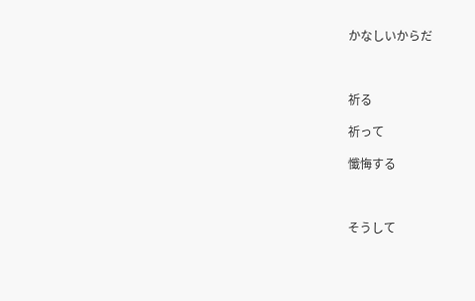かなしいからだ



祈る

祈って

懺悔する



そうして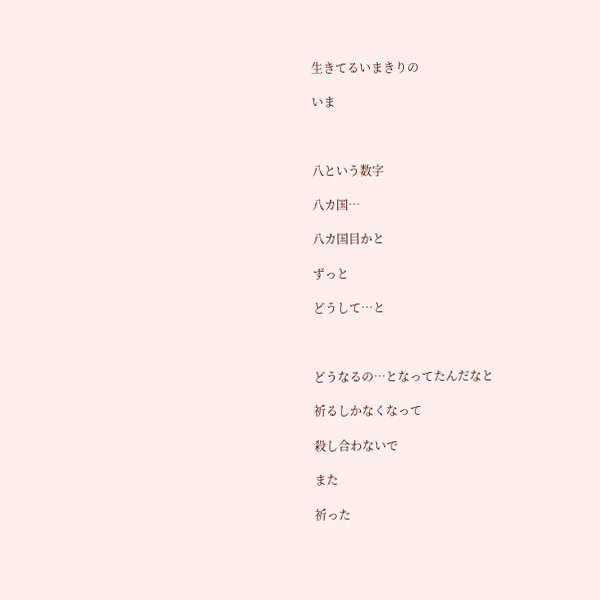生きてるいまきりの

いま



八という数字

八カ国…

八カ国目かと

ずっと

どうして…と



どうなるの…となってたんだなと

祈るしかなくなって

殺し合わないで

また

祈った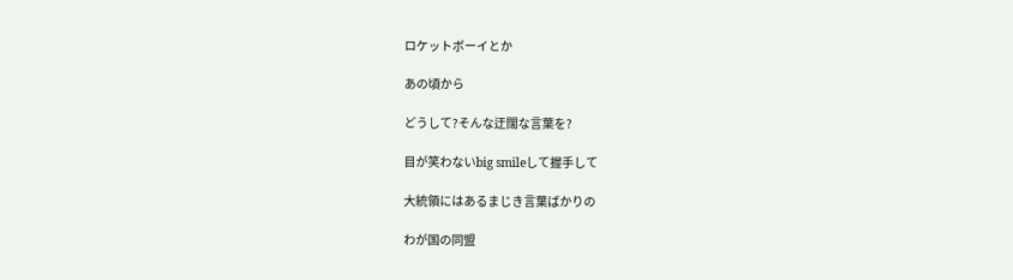ロケットボーイとか

あの頃から

どうして?そんな迂闊な言葉を?

目が笑わないbig smileして握手して

大統領にはあるまじき言葉ばかりの

わが国の同盟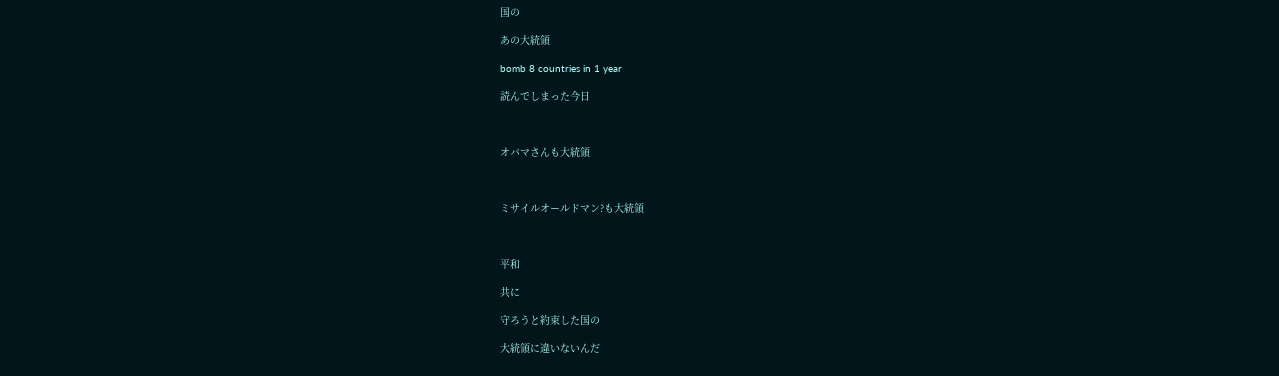国の

あの大統領

bomb 8 countries in 1 year

読んでしまった今日



オバマさんも大統領



ミサイルオールドマン?も大統領



平和

共に

守ろうと約束した国の

大統領に違いないんだ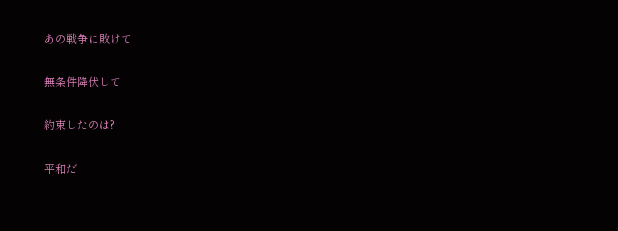あの戦争に敗けて

無条件降伏して

約束したのは?

平和だ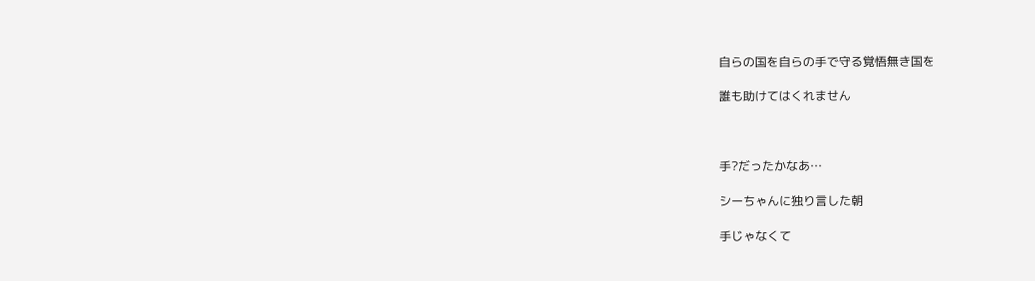自らの国を自らの手で守る覚悟無き国を

誰も助けてはくれません



手?だったかなあ…

シーちゃんに独り言した朝

手じゃなくて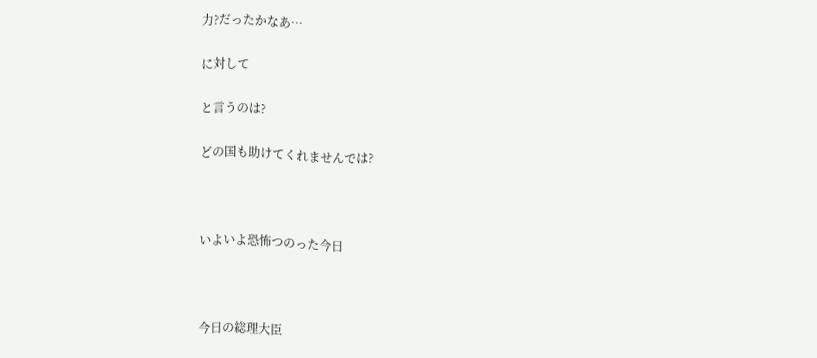力?だったかなあ…

に対して

と言うのは?

どの国も助けてくれませんでは?



いよいよ恐怖つのった今日



今日の総理大臣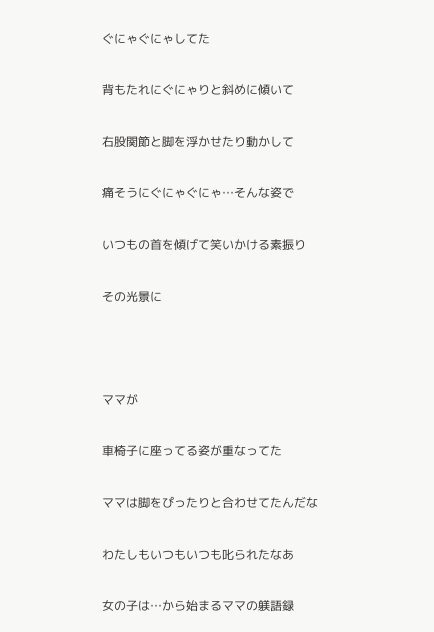ぐにゃぐにゃしてた

背もたれにぐにゃりと斜めに傾いて

右股関節と脚を浮かせたり動かして

痛そうにぐにゃぐにゃ…そんな姿で

いつもの首を傾げて笑いかける素振り

その光景に



ママが

車椅子に座ってる姿が重なってた

ママは脚をぴったりと合わせてたんだな

わたしもいつもいつも叱られたなあ

女の子は…から始まるママの躾語録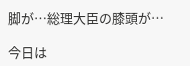脚が…総理大臣の膝頭が…

今日は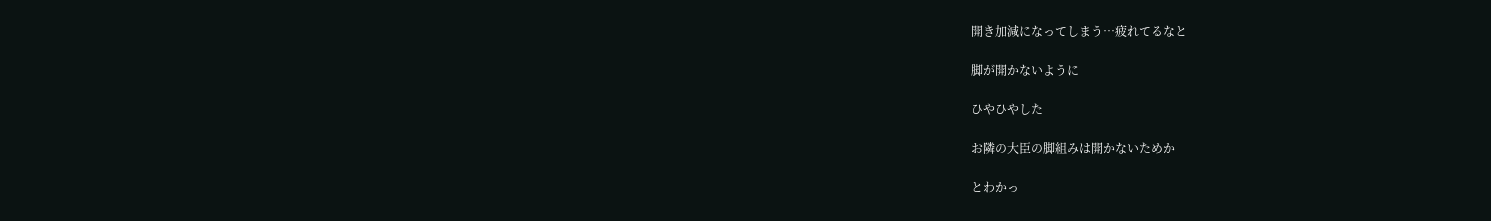開き加減になってしまう…疲れてるなと

脚が開かないように

ひやひやした

お隣の大臣の脚組みは開かないためか

とわかっ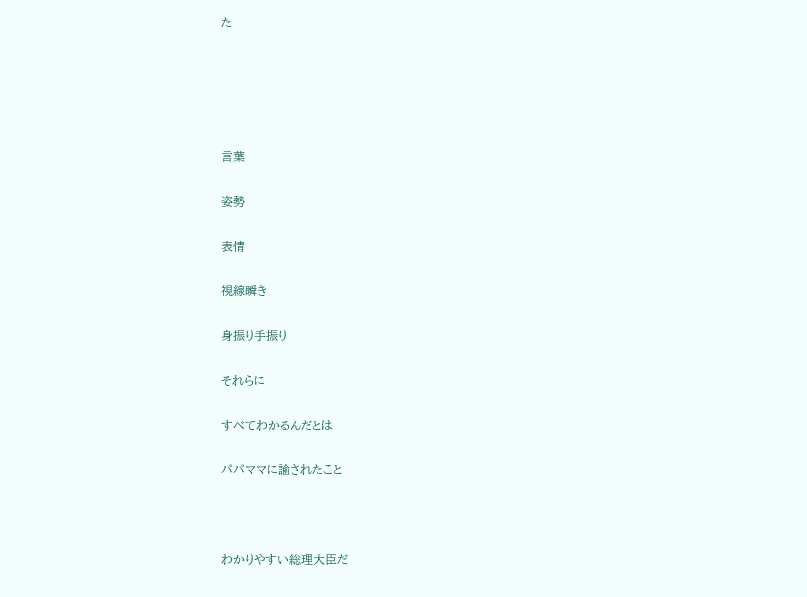た





言葉

姿勢

表情

視線瞬き

身振り手振り

それらに

すべてわかるんだとは

パパママに諭されたこと



わかりやすい総理大臣だ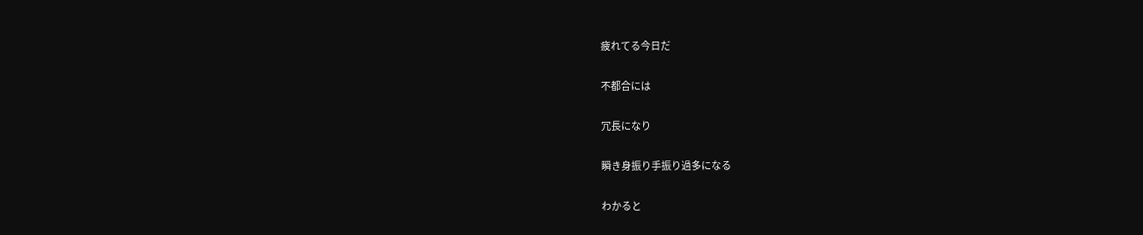疲れてる今日だ

不都合には

冗長になり

瞬き身振り手振り過多になる

わかると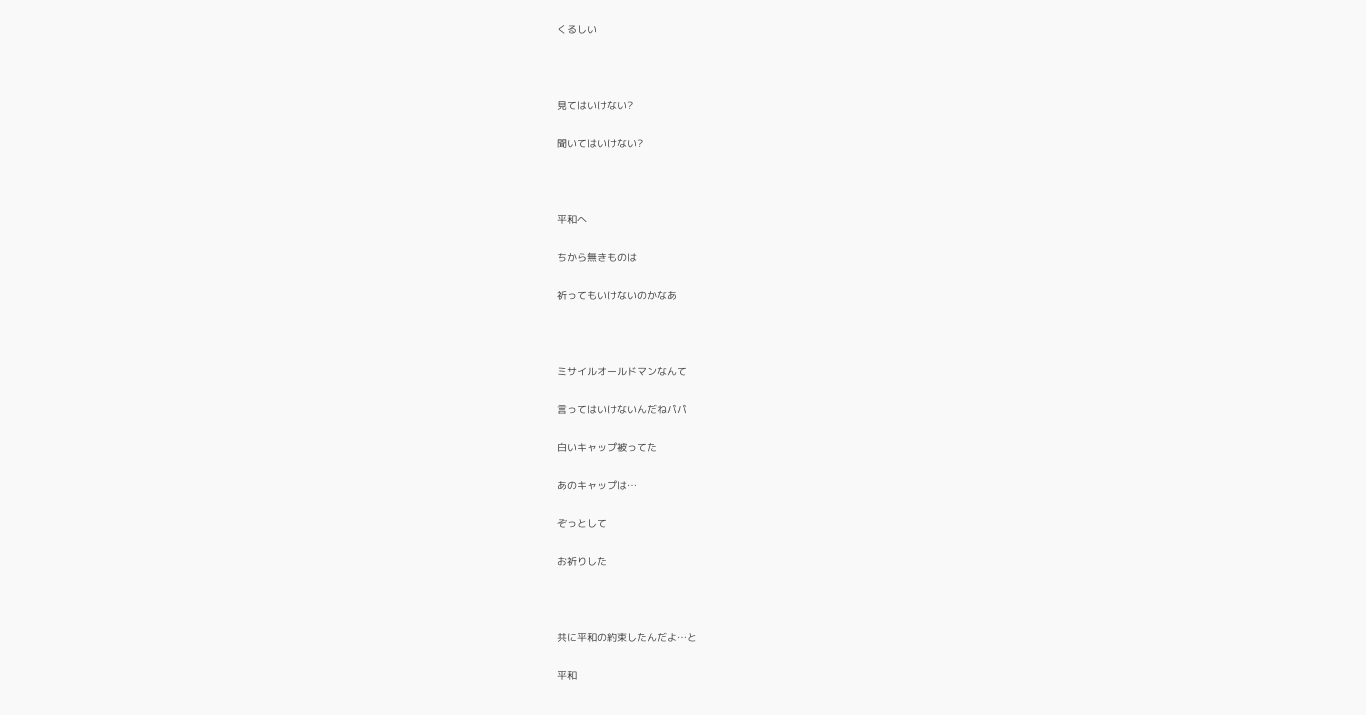くるしい



見てはいけない?

聞いてはいけない?



平和へ

ちから無きものは

祈ってもいけないのかなあ



ミサイルオールドマンなんて

言ってはいけないんだねパパ

白いキャップ被ってた

あのキャップは…

ぞっとして

お祈りした



共に平和の約束したんだよ…と

平和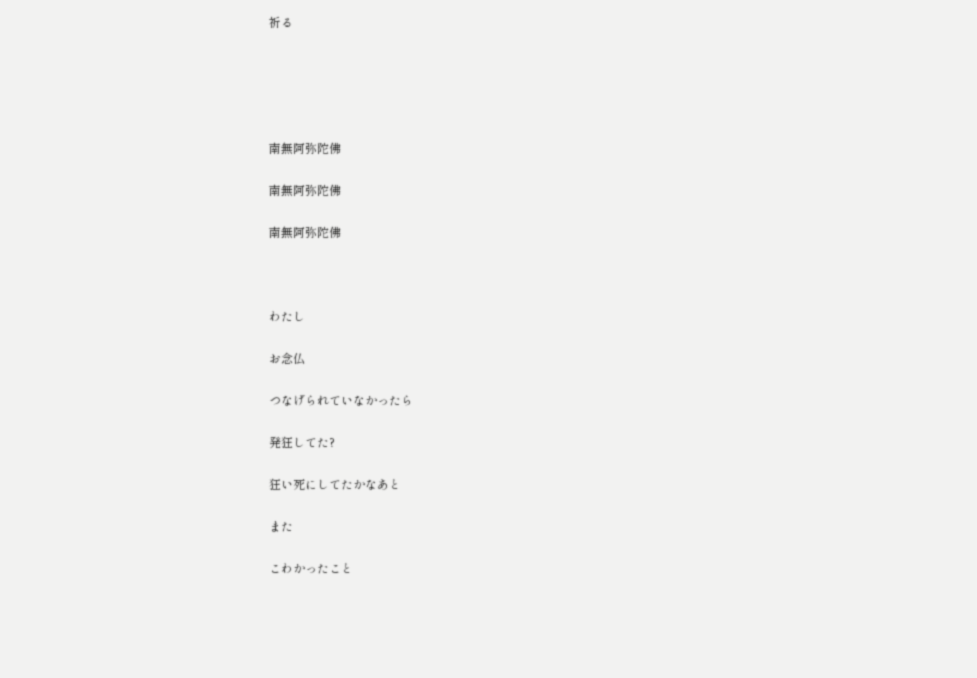祈る





南無阿弥陀佛

南無阿弥陀佛

南無阿弥陀佛



わたし

お念仏

つなげられていなかったら

発狂してた?

狂い死にしてたかなあと

また

こわかったこと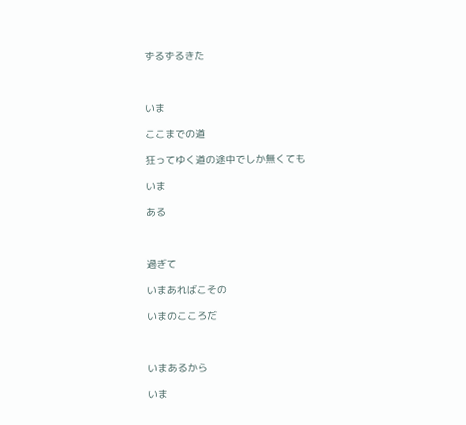ずるずるきた



いま

ここまでの道

狂ってゆく道の途中でしか無くても

いま

ある



過ぎて

いまあればこその

いまのこころだ



いまあるから

いま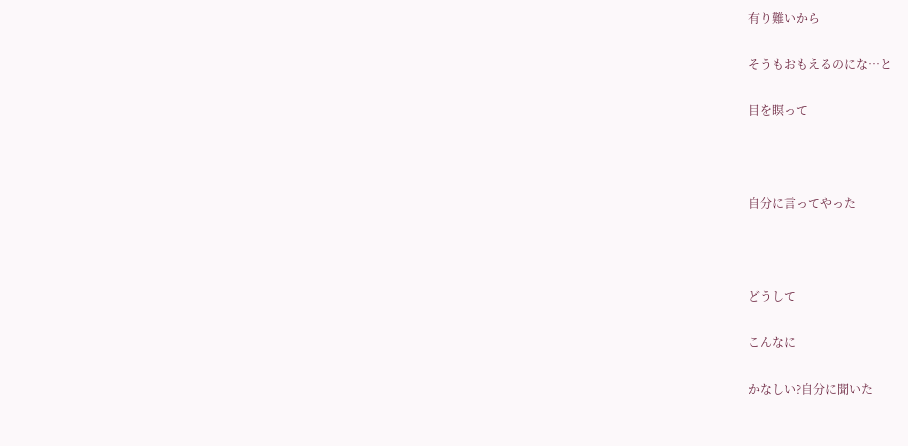有り難いから

そうもおもえるのにな…と

目を瞑って



自分に言ってやった



どうして

こんなに

かなしい?自分に聞いた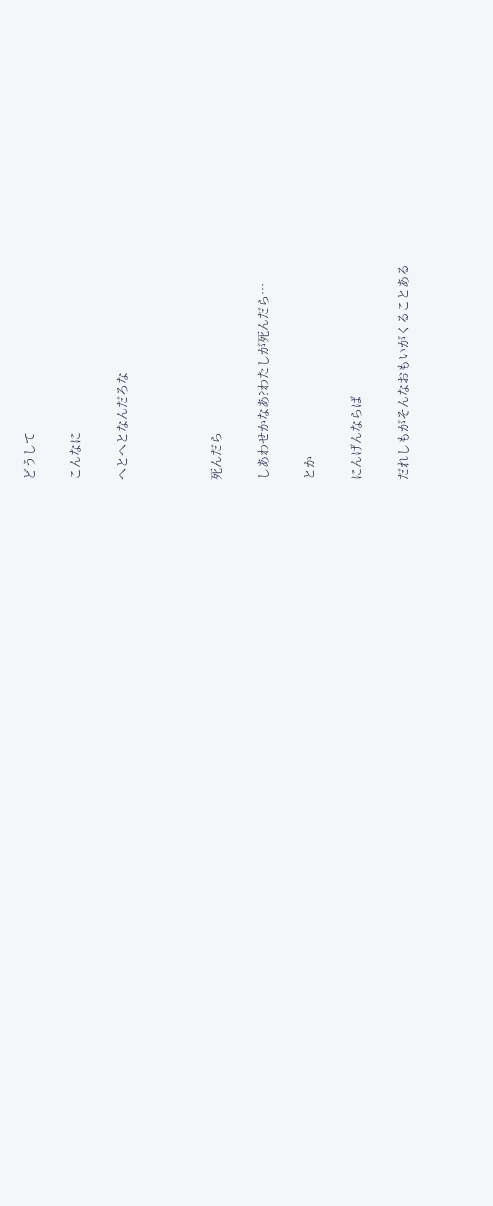どうして

こんなに

へとへとなんだろな



死んだら

しあわせかなあ?わたしが死んだら…

とか

にんげんならば

だれしもがそんなおもいがくることある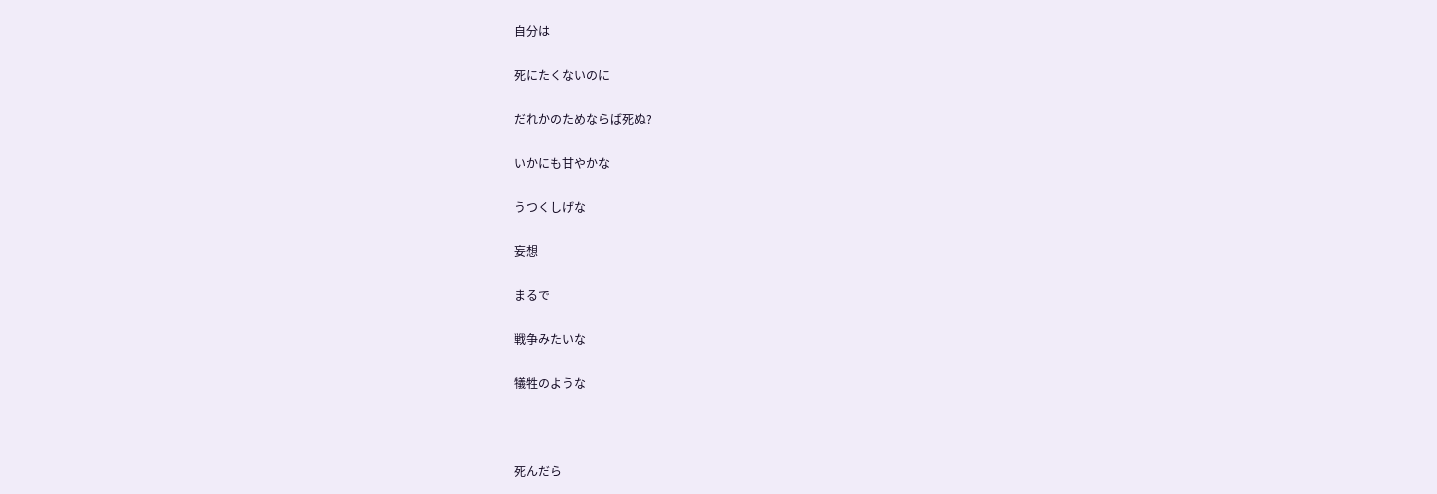自分は

死にたくないのに

だれかのためならば死ぬ?

いかにも甘やかな

うつくしげな

妄想

まるで

戦争みたいな

犠牲のような



死んだら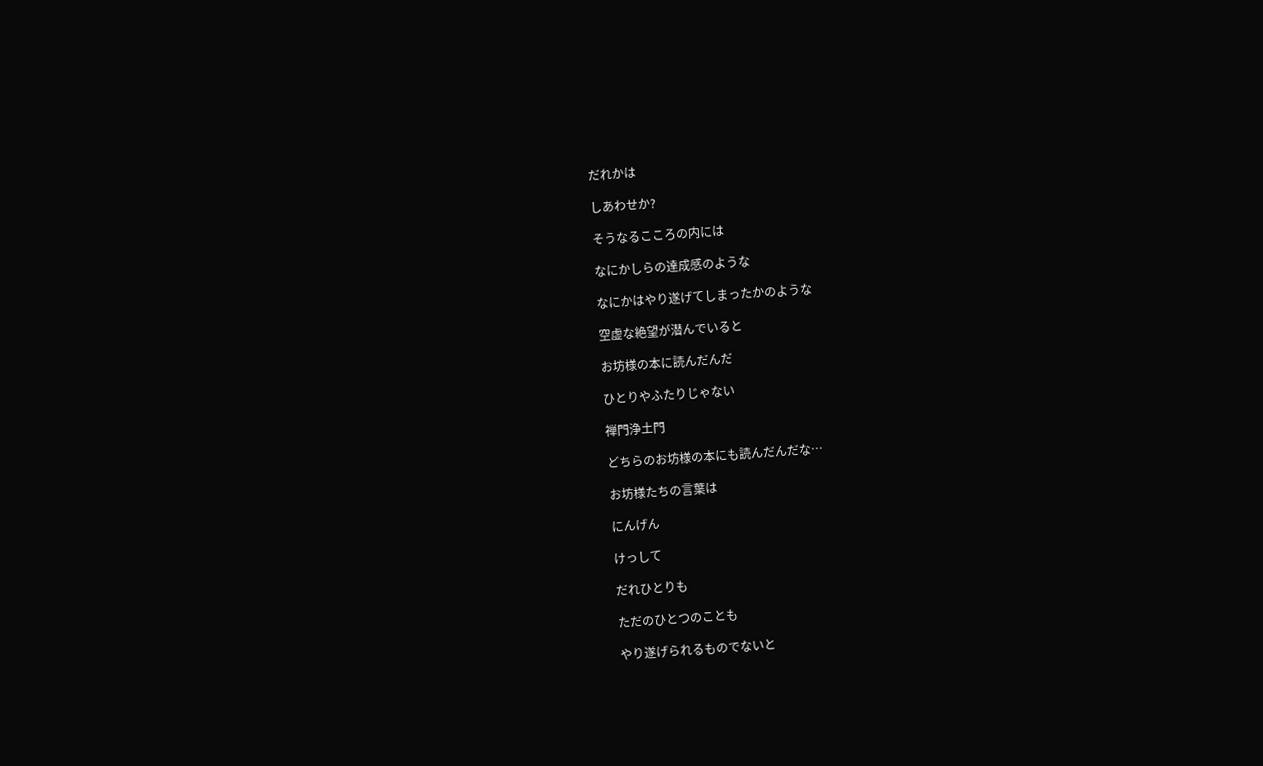だれかは

しあわせか?

そうなるこころの内には

なにかしらの達成感のような

なにかはやり遂げてしまったかのような

空虚な絶望が潜んでいると

お坊様の本に読んだんだ

ひとりやふたりじゃない

禅門浄土門

どちらのお坊様の本にも読んだんだな…

お坊様たちの言葉は

にんげん

けっして

だれひとりも

ただのひとつのことも

やり遂げられるものでないと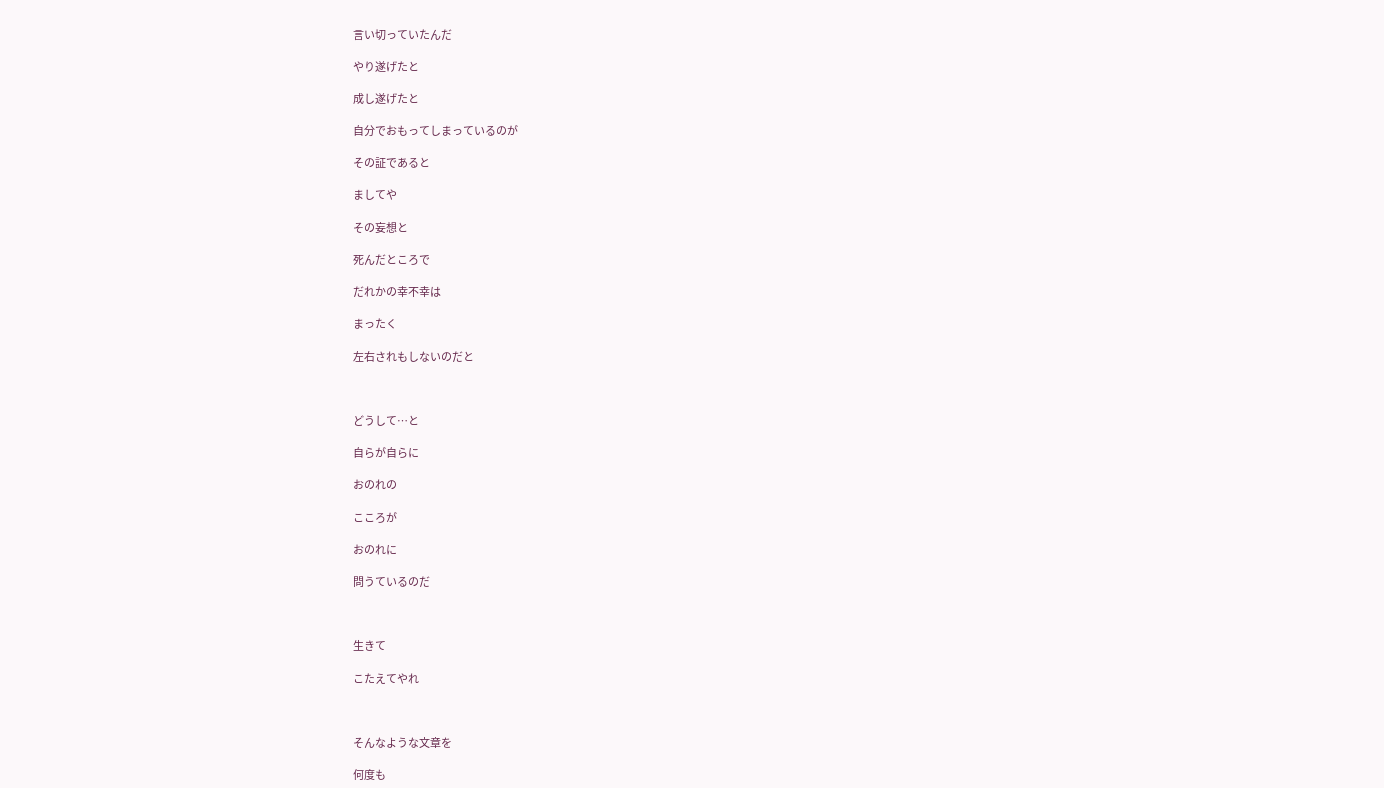言い切っていたんだ

やり遂げたと

成し遂げたと

自分でおもってしまっているのが

その証であると

ましてや

その妄想と

死んだところで

だれかの幸不幸は

まったく

左右されもしないのだと



どうして…と

自らが自らに

おのれの

こころが

おのれに

問うているのだ



生きて

こたえてやれ



そんなような文章を

何度も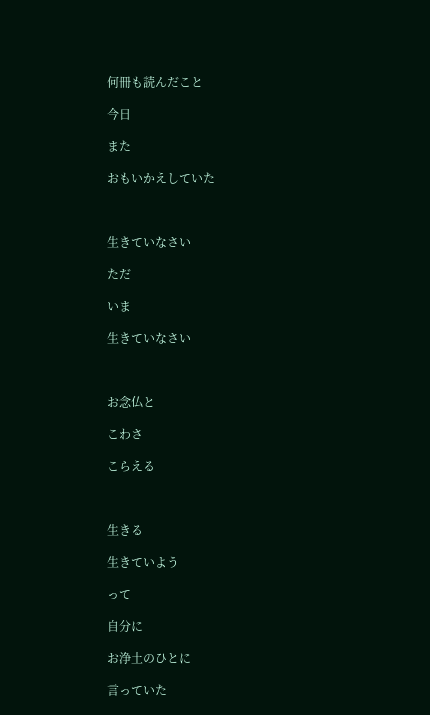何冊も読んだこと

今日

また

おもいかえしていた



生きていなさい

ただ

いま

生きていなさい



お念仏と

こわさ

こらえる



生きる

生きていよう

って

自分に

お浄土のひとに

言っていた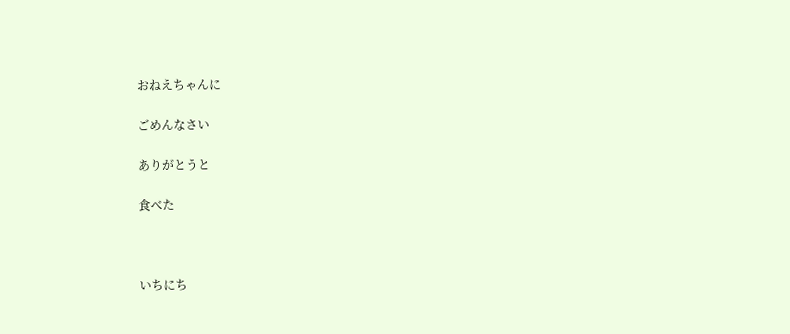おねえちゃんに

ごめんなさい

ありがとうと

食べた



いちにち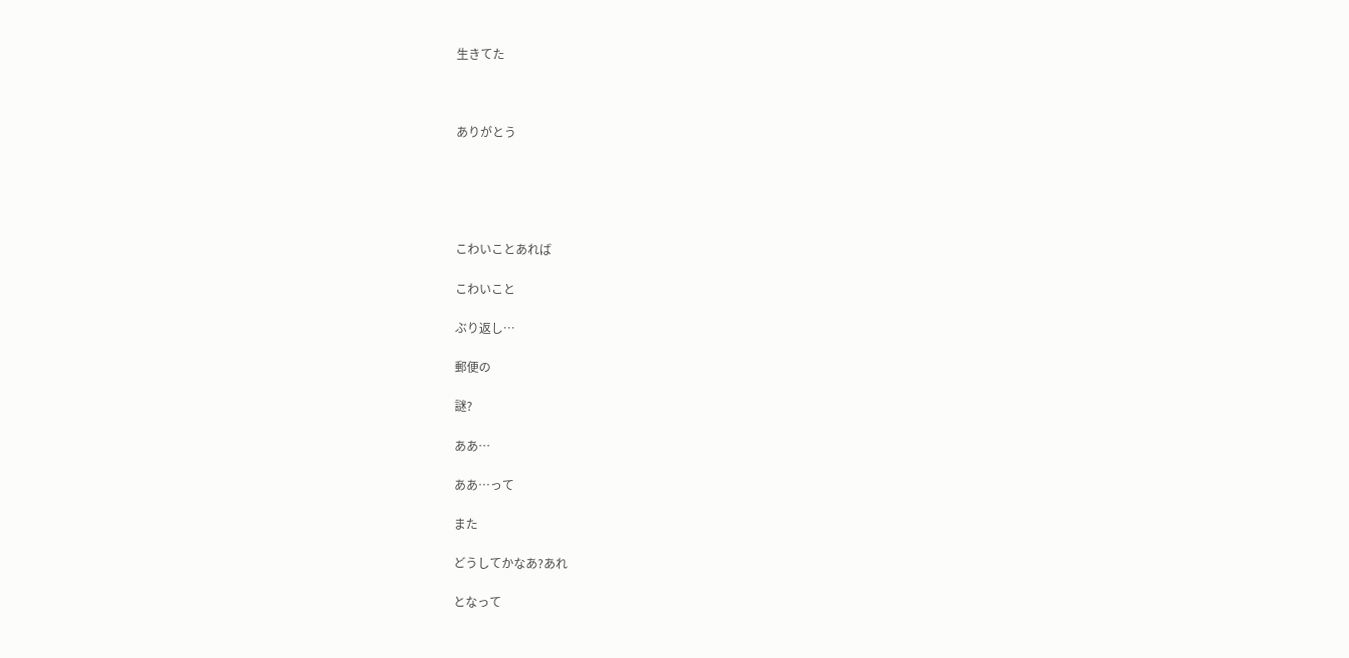生きてた



ありがとう





こわいことあれば

こわいこと

ぶり返し…

郵便の

謎?

ああ…

ああ…って

また

どうしてかなあ?あれ

となって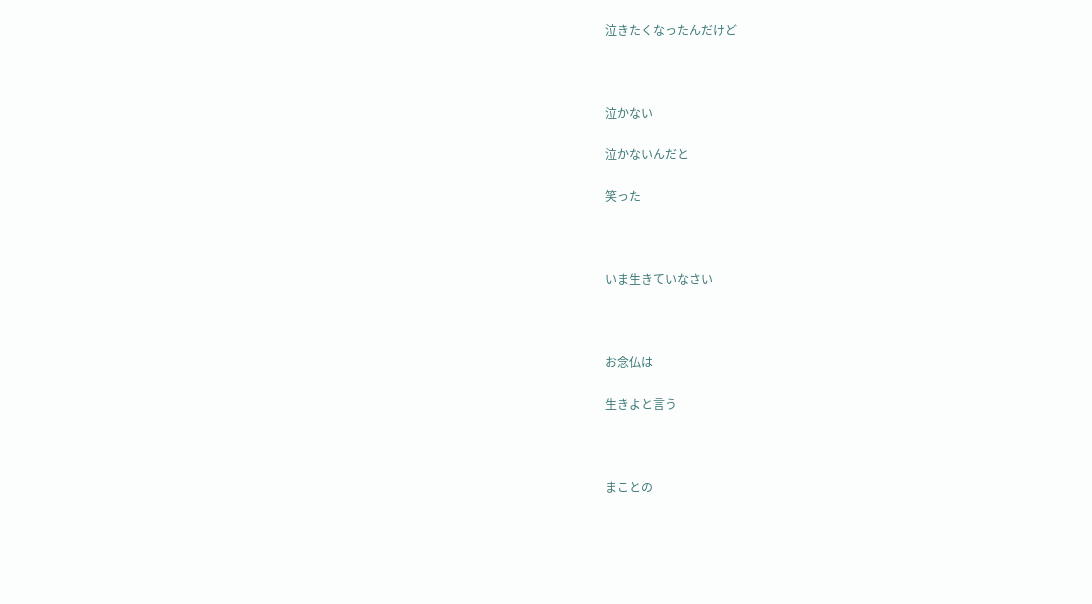泣きたくなったんだけど



泣かない

泣かないんだと

笑った



いま生きていなさい



お念仏は

生きよと言う



まことの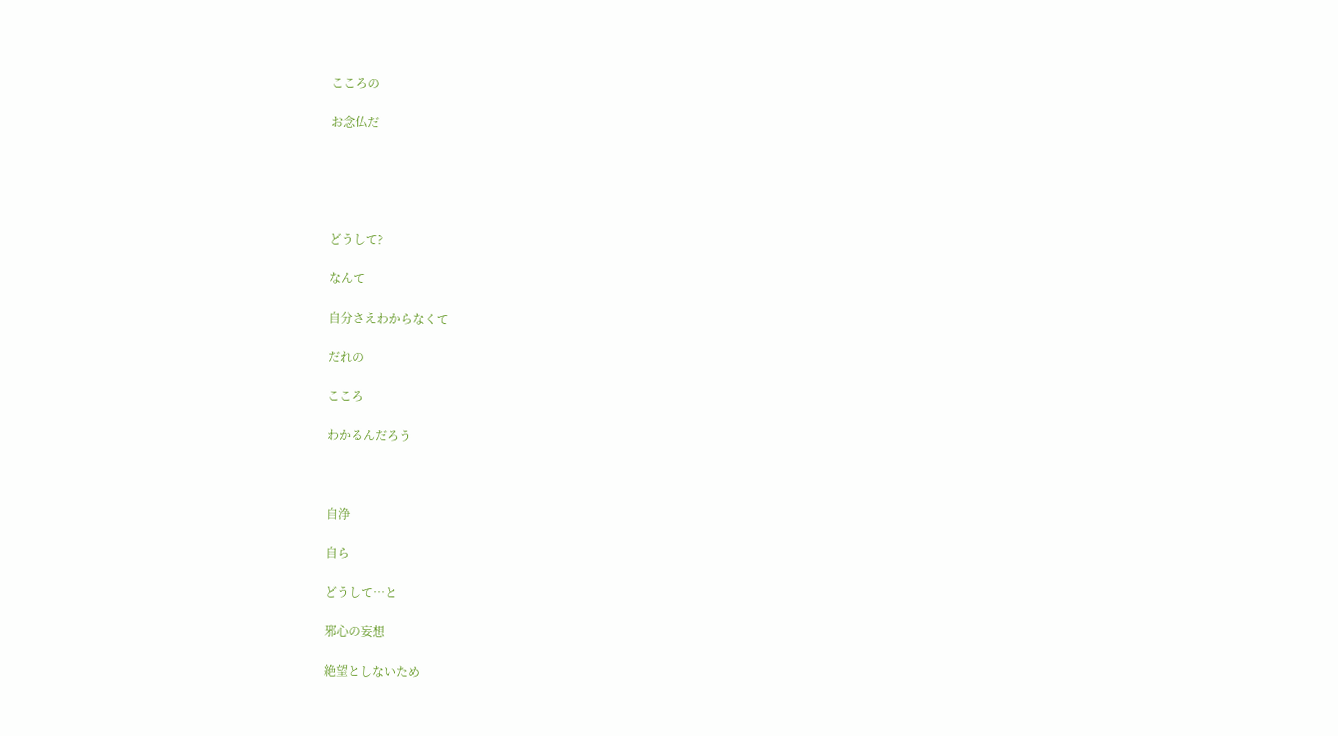こころの

お念仏だ





どうして?

なんて

自分さえわからなくて

だれの

こころ

わかるんだろう



自浄

自ら

どうして…と

邪心の妄想

絶望としないため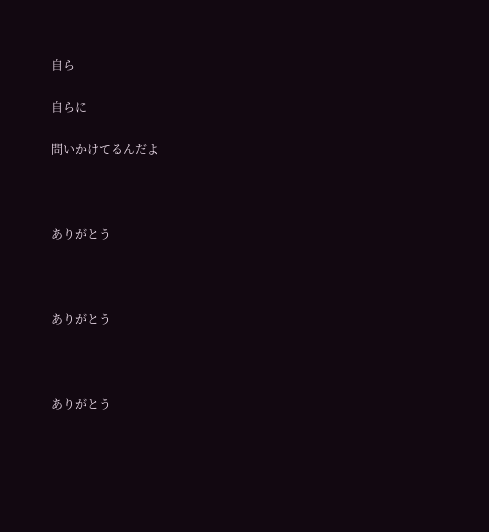自ら

自らに

問いかけてるんだよ



ありがとう



ありがとう



ありがとう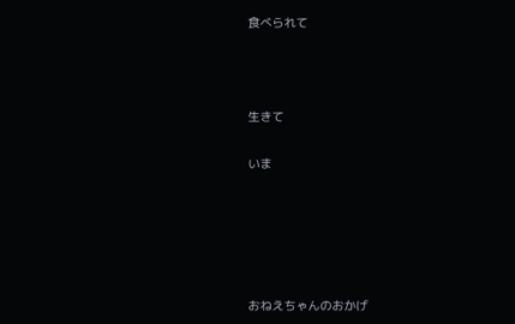食べられて



生きて

いま





おねえちゃんのおかげ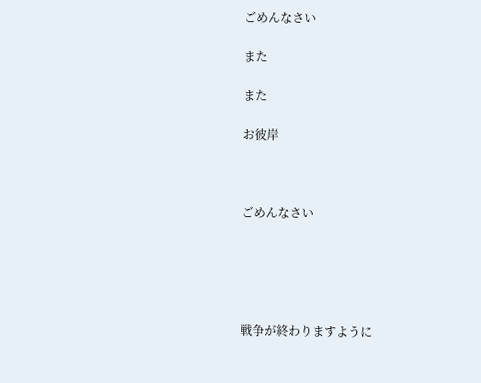ごめんなさい

また

また

お彼岸



ごめんなさい





戦争が終わりますように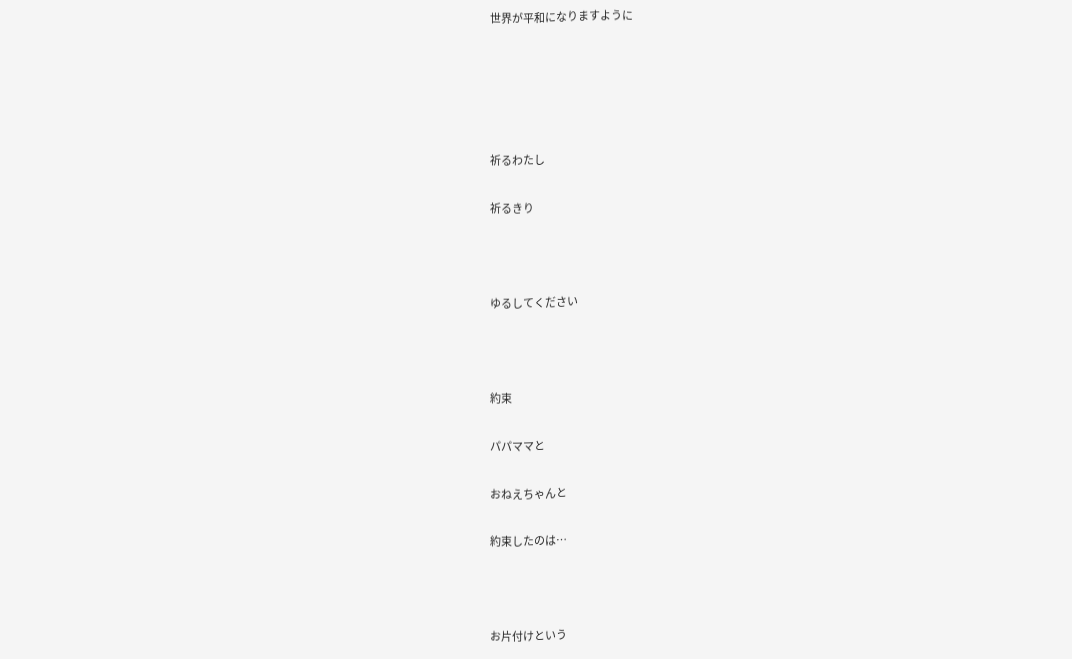世界が平和になりますように





祈るわたし

祈るきり



ゆるしてください



約束

パパママと

おねえちゃんと

約束したのは…



お片付けという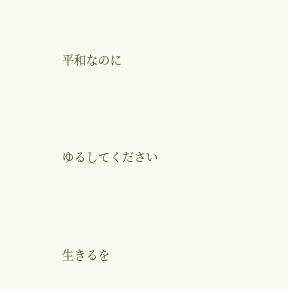平和なのに



ゆるしてください



生きるを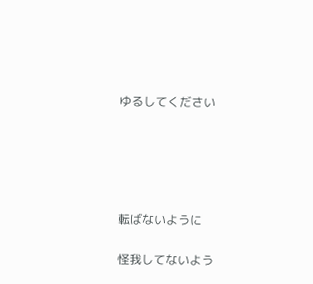ゆるしてください





転ばないように

怪我してないよう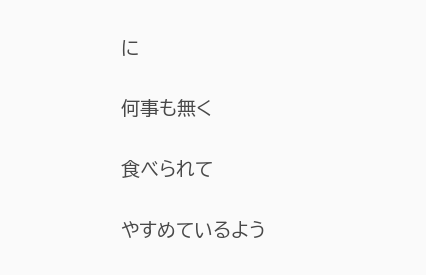に

何事も無く

食べられて

やすめているよう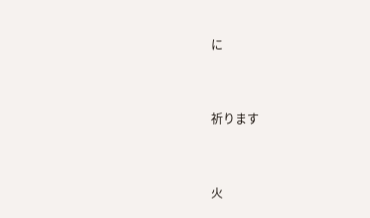に



祈ります



火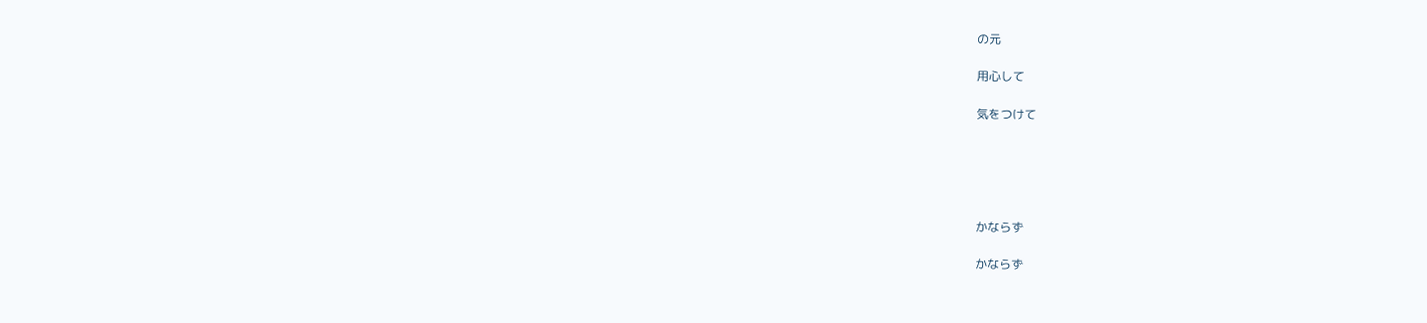の元

用心して

気をつけて





かならず

かならず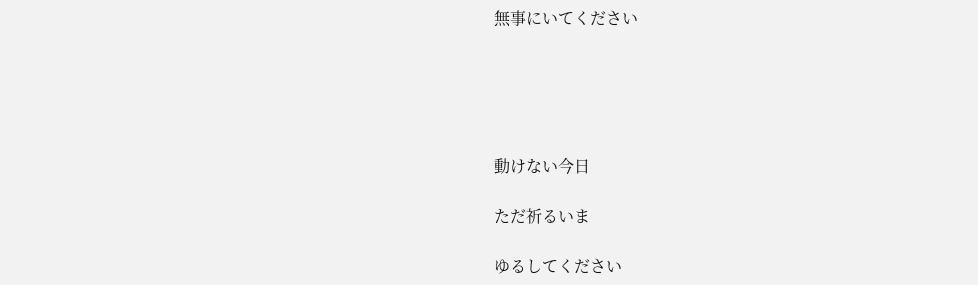無事にいてください





動けない今日

ただ祈るいま

ゆるしてください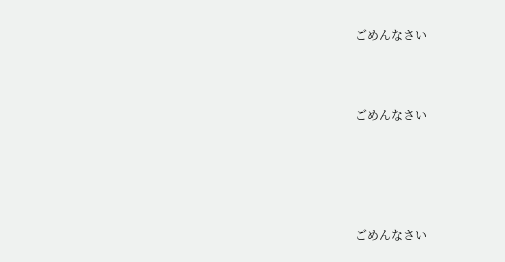ごめんなさい



ごめんなさい





ごめんなさい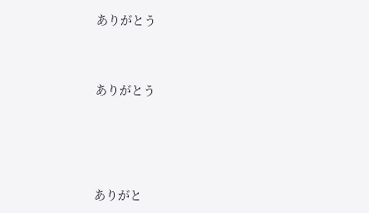ありがとう



ありがとう





ありがと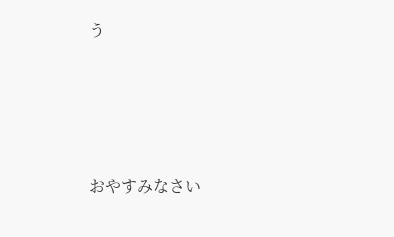う





おやすみなさい